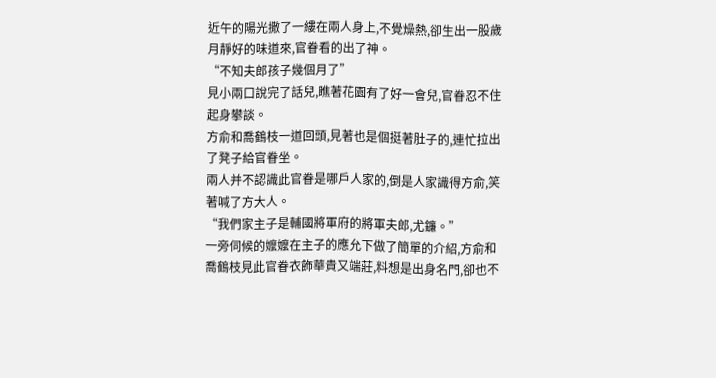近午的陽光撒了一縷在兩人身上,不覺燥熱,卻生出一股歲月靜好的味道來,官眷看的出了神。
“不知夫郎孩子幾個月了”
見小兩口說完了話兒,瞧著花園有了好一會兒,官眷忍不住起身攀談。
方俞和喬鶴枝一道回頭,見著也是個挺著肚子的,連忙拉出了凳子給官眷坐。
兩人并不認識此官眷是哪戶人家的,倒是人家識得方俞,笑著喊了方大人。
“我們家主子是輔國將軍府的將軍夫郎,尤鐮。”
一旁伺候的嬤嬤在主子的應允下做了簡單的介紹,方俞和喬鶴枝見此官眷衣飾華貴又端莊,料想是出身名門,卻也不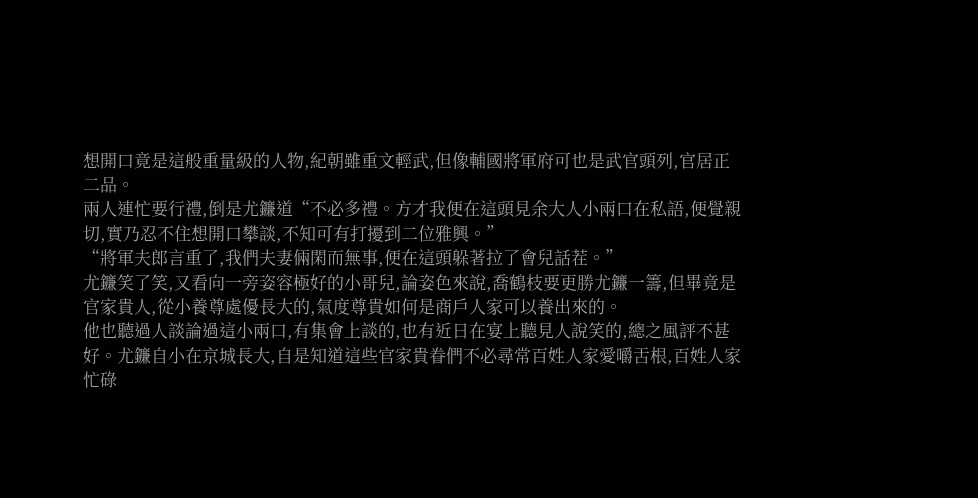想開口竟是這般重量級的人物,紀朝雖重文輕武,但像輔國將軍府可也是武官頭列,官居正二品。
兩人連忙要行禮,倒是尤鐮道“不必多禮。方才我便在這頭見余大人小兩口在私語,便覺親切,實乃忍不住想開口攀談,不知可有打擾到二位雅興。”
“將軍夫郎言重了,我們夫妻倆閑而無事,便在這頭躲著拉了會兒話茬。”
尤鐮笑了笑,又看向一旁姿容極好的小哥兒,論姿色來說,喬鶴枝要更勝尤鐮一籌,但畢竟是官家貴人,從小養尊處優長大的,氣度尊貴如何是商戶人家可以養出來的。
他也聽過人談論過這小兩口,有集會上談的,也有近日在宴上聽見人說笑的,總之風評不甚好。尤鐮自小在京城長大,自是知道這些官家貴眷們不必尋常百姓人家愛嚼舌根,百姓人家忙碌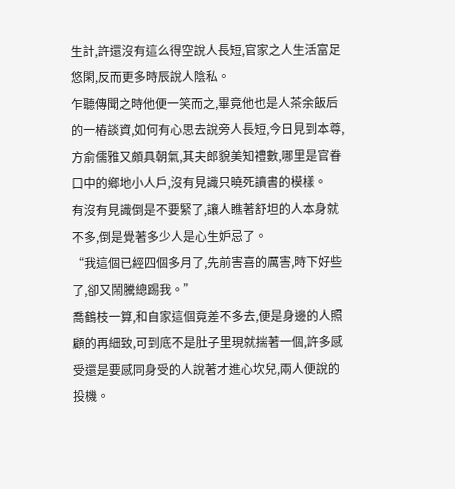生計,許還沒有這么得空說人長短,官家之人生活富足悠閑,反而更多時辰說人陰私。
乍聽傳聞之時他便一笑而之,畢竟他也是人茶余飯后的一樁談資,如何有心思去說旁人長短,今日見到本尊,方俞儒雅又頗具朝氣,其夫郎貌美知禮數,哪里是官眷口中的鄉地小人戶,沒有見識只曉死讀書的模樣。
有沒有見識倒是不要緊了,讓人瞧著舒坦的人本身就不多,倒是覺著多少人是心生妒忌了。
“我這個已經四個多月了,先前害喜的厲害,時下好些了,卻又鬧騰總踢我。”
喬鶴枝一算,和自家這個竟差不多去,便是身邊的人照顧的再細致,可到底不是肚子里現就揣著一個,許多感受還是要感同身受的人說著才進心坎兒,兩人便說的投機。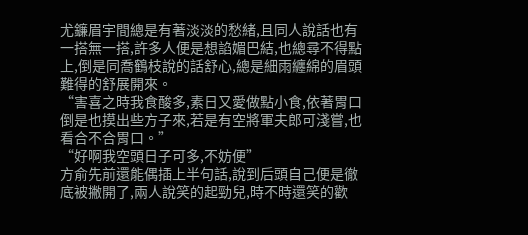尤鐮眉宇間總是有著淡淡的愁緒,且同人說話也有一搭無一搭,許多人便是想諂媚巴結,也總尋不得點上,倒是同喬鶴枝說的話舒心,總是細雨纏綿的眉頭難得的舒展開來。
“害喜之時我食酸多,素日又愛做點小食,依著胃口倒是也摸出些方子來,若是有空將軍夫郎可淺嘗,也看合不合胃口。”
“好啊我空頭日子可多,不妨便”
方俞先前還能偶插上半句話,說到后頭自己便是徹底被撇開了,兩人說笑的起勁兒,時不時還笑的歡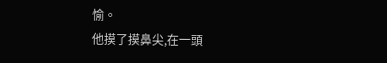愉。
他摸了摸鼻尖,在一頭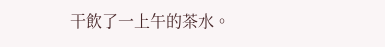干飲了一上午的茶水。